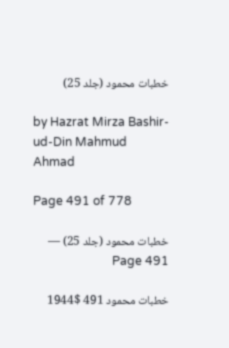خطبات محمود (جلد 25)

by Hazrat Mirza Bashir-ud-Din Mahmud Ahmad

Page 491 of 778

خطبات محمود (جلد 25) — Page 491

خطبات محمود 491 $1944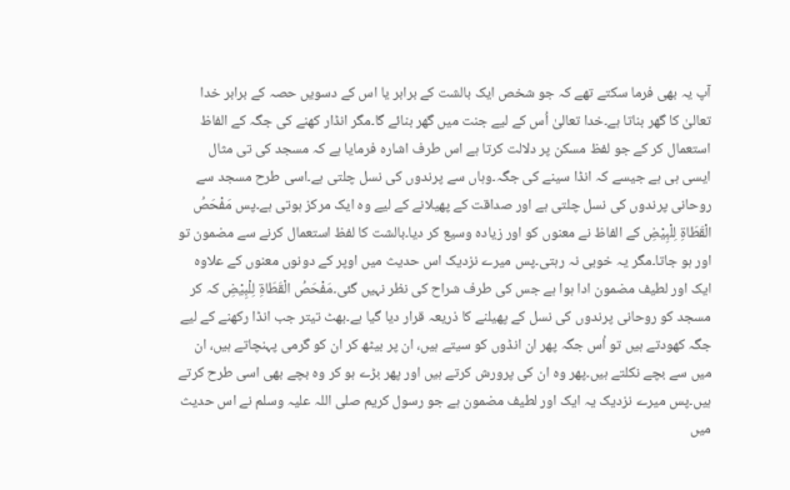آپ یہ بھی فرما سکتے تھے کہ جو شخص ایک بالشت کے برابر یا اس کے دسویں حصہ کے برابر خدا تعالیٰ کا گھر بناتا ہے۔خدا تعالیٰ اُس کے لیے جنت میں گھر بنائے گا۔مگر انڈار کھنے کی جگہ کے الفاظ استعمال کر کے جو لفظ مسکن پر دلالت کرتا ہے اس طرف اشارہ فرمایا ہے کہ مسجد کی تی مثال ایسی ہی ہے جیسے کہ انڈا سینے کی جگہ۔وہاں سے پرندوں کی نسل چلتی ہے۔اسی طرح مسجد سے روحانی پرندوں کی نسل چلتی ہے اور صداقت کے پھیلانے کے لیے وہ ایک مرکز ہوتی ہے۔پس مَفْحَصُ الْقَطَاةِ لِلْبِيْضِ کے الفاظ نے معنوں کو اور زیادہ وسیع کر دیا۔بالشت کا لفظ استعمال کرنے سے مضمون تو اور ہو جاتا۔مگر یہ خوبی نہ رہتی۔پس میرے نزدیک اس حدیث میں اوپر کے دونوں معنوں کے علاوہ ایک اور لطیف مضمون ادا ہوا ہے جس کی طرف شراح کی نظر نہیں گئی۔مَفْحَصُ الْقَطَاةِ لِلْبِيْضِ کہ کر مسجد کو روحانی پرندوں کی نسل کے پھیلنے کا ذریعہ قرار دیا گیا ہے۔بھٹ تیتر جب انڈا رکھنے کے لیے جگہ کھودتے ہیں تو اُس جگہ پھر ان انڈوں کو سیتے ہیں، ان پر بیٹھ کر ان کو گرمی پہنچاتے ہیں، ان میں سے بچے نکلتے ہیں۔پھر وہ ان کی پرورش کرتے ہیں اور پھر بڑے ہو کر وہ بچے بھی اسی طرح کرتے ہیں۔پس میرے نزدیک یہ ایک اور لطیف مضمون ہے جو رسول کریم صلی اللہ علیہ وسلم نے اس حدیث میں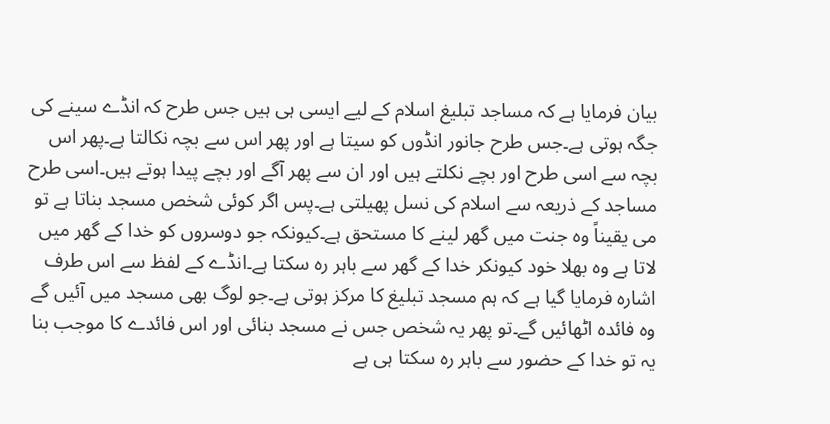بیان فرمایا ہے کہ مساجد تبلیغ اسلام کے لیے ایسی ہی ہیں جس طرح کہ انڈے سینے کی جگہ ہوتی ہے۔جس طرح جانور انڈوں کو سیتا ہے اور پھر اس سے بچہ نکالتا ہے۔پھر اس بچہ سے اسی طرح اور بچے نکلتے ہیں اور ان سے پھر آگے اور بچے پیدا ہوتے ہیں۔اسی طرح مساجد کے ذریعہ سے اسلام کی نسل پھیلتی ہے۔پس اگر کوئی شخص مسجد بناتا ہے تو می یقیناً وہ جنت میں گھر لینے کا مستحق ہے۔کیونکہ جو دوسروں کو خدا کے گھر میں لاتا ہے وہ بھلا خود کیونکر خدا کے گھر سے باہر رہ سکتا ہے۔انڈے کے لفظ سے اس طرف اشارہ فرمایا گیا ہے کہ ہم مسجد تبلیغ کا مرکز ہوتی ہے۔جو لوگ بھی مسجد میں آئیں گے وہ فائدہ اٹھائیں گے۔تو پھر یہ شخص جس نے مسجد بنائی اور اس فائدے کا موجب بنا یہ تو خدا کے حضور سے باہر رہ سکتا ہی ہے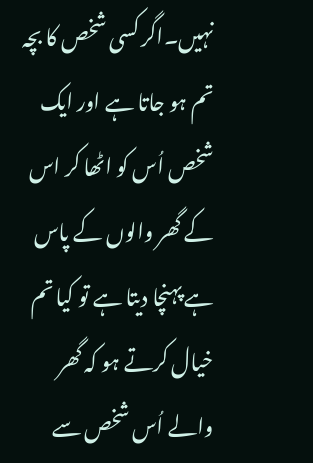نہیں۔اگر کسی شخص کا بچہ تم ہو جاتا ہے اور ایک شخص اُس کو اٹھا کر اس کے گھر والوں کے پاس ہے پہنچا دیتا ہے تو کیا تم خیال کرتے ہو کہ گھر والے اُس شخص سے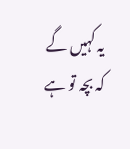یہ کہیں گے کہ بچہ تو ہے